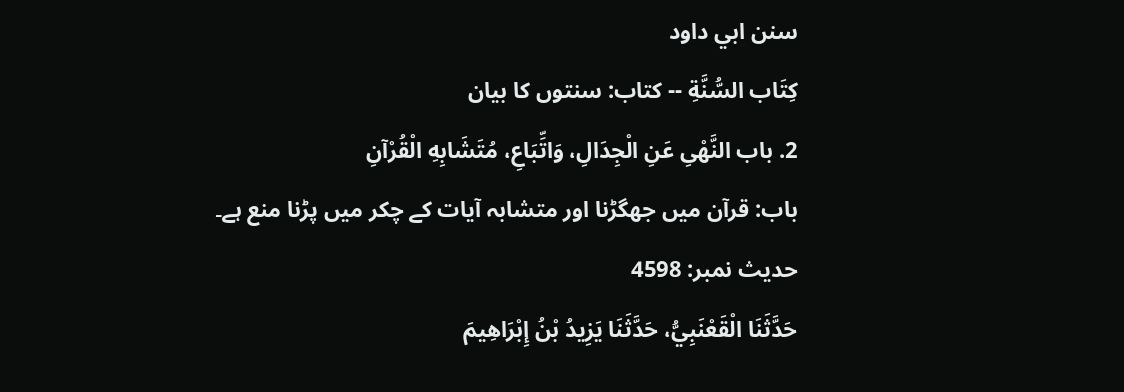سنن ابي داود
كِتَاب السُّنَّةِ -- کتاب: سنتوں کا بیان
2. باب النَّهْىِ عَنِ الْجِدَالِ، وَاتِّبَاعِ، مُتَشَابِهِ الْقُرْآنِ
باب: قرآن میں جھگڑنا اور متشابہ آیات کے چکر میں پڑنا منع ہے۔
حدیث نمبر: 4598
حَدَّثَنَا الْقَعْنَبِيُّ، حَدَّثَنَا يَزِيدُ بْنُ إِبْرَاهِيمَ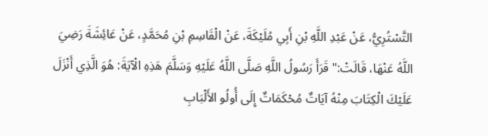التَّسْتُرِيُّ، عَنْ عَبْدِ اللَّهِ بْنِ أَبِي مُلَيْكَةَ، عَنْ الْقَاسِمِ بْنِ مُحَمَّدٍ، عَنْ عَائِشَةَ رَضِيَ اللَّهُ عَنْهَا، قَالَتْ:" قَرَأَ رَسُولُ اللَّهِ صَلَّى اللَّهُ عَلَيْهِ وَسَلَّمَ هَذِهِ الْآيَةَ: هُوَ الَّذِي أَنْزَلَ عَلَيْكَ الْكِتَابَ مِنْهُ آيَاتٌ مُحْكَمَاتٌ إِلَى أُولُو الأَلْبَابِ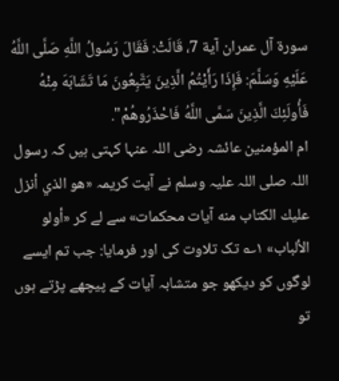سورة آل عمران آية 7، قَالَتْ: فَقَالَ رَسُولُ اللَّهِ صَلَّى اللَّهُ عَلَيْهِ وَسَلَّمَ: فَإِذَا رَأَيْتُمُ الَّذِينَ يَتَّبِعُونَ مَا تَشَابَهَ مِنْهُ فَأُولَئِكَ الَّذِينَ سَمَّى اللَّهُ فَاحْذَرُوهُمْ".
ام المؤمنین عائشہ رضی اللہ عنہا کہتی ہیں کہ رسول اللہ صلی اللہ علیہ وسلم نے آیت کریمہ «هو الذي أنزل عليك الكتاب منه آيات محكمات» سے لے کر «أولو الألباب» ۱؎ تک تلاوت کی اور فرمایا: جب تم ایسے لوگوں کو دیکھو جو متشابہ آیات کے پیچھے پڑتے ہوں تو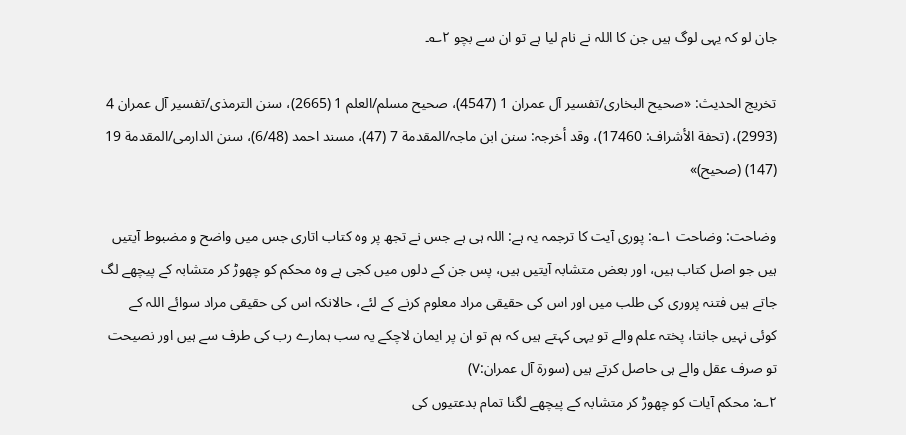جان لو کہ یہی لوگ ہیں جن کا اللہ نے نام لیا ہے تو ان سے بچو ۲؎۔

تخریج الحدیث: «صحیح البخاری/تفسیر آل عمران 1 (4547)، صحیح مسلم/العلم 1 (2665)، سنن الترمذی/تفسیر آل عمران 4 (2993)، (تحفة الأشراف: 17460)، وقد أخرجہ: سنن ابن ماجہ/المقدمة 7 (47)، مسند احمد (6/48)، سنن الدارمی/المقدمة 19 (147) (صحیح)»

وضاحت: وضاحت ۱؎: پوری آیت کا ترجمہ یہ ہے: اللہ ہی ہے جس نے تجھ پر وہ کتاب اتاری جس میں واضح و مضبوط آیتیں ہیں جو اصل کتاب ہیں، اور بعض متشابہ آیتیں ہیں، پس جن کے دلوں میں کجی ہے وہ محکم کو چھوڑ کر متشابہ کے پیچھے لگ جاتے ہیں فتنہ پروری کی طلب میں اور اس کی حقیقی مراد معلوم کرنے کے لئے، حالانکہ اس کی حقیقی مراد سوائے اللہ کے کوئی نہیں جانتا، پختہ علم والے تو یہی کہتے ہیں کہ ہم تو ان پر ایمان لاچکے یہ سب ہمارے رب کی طرف سے ہیں اور نصیحت تو صرف عقل والے ہی حاصل کرتے ہیں (سورۃ آل عمران:۷)
۲؎: محکم آیات کو چھوڑ کر متشابہ کے پیچھے لگنا تمام بدعتیوں کی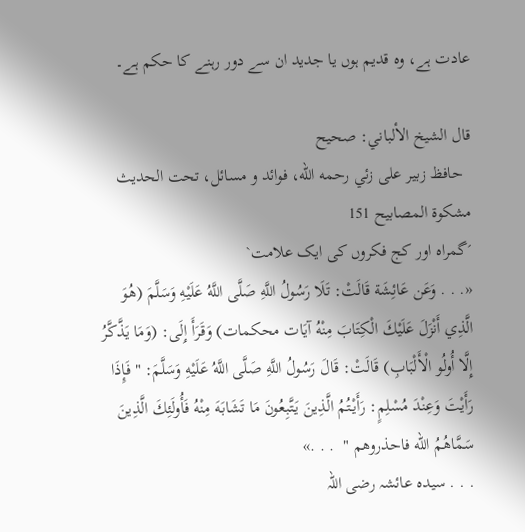عادت ہے، وہ قدیم ہوں یا جدید ان سے دور رہنے کا حکم ہے۔

قال الشيخ الألباني: صحيح
  حافظ زبير على زئي رحمه الله، فوائد و مسائل، تحت الحديث مشكوة المصابيح 151
´گمراہ اور کج فکروں کی ایک علامت`
«. . . وَعَن عَائِشَة قَالَتْ: تَلَا رَسُولُ اللَّهِ صَلَّى اللَّهُ عَلَيْهِ وَسَلَّمَ (هُوَ الَّذِي أَنْزَلَ عَلَيْكَ الْكِتَابَ مِنْهُ آيَات محكمات) وَقَرَأَ إِلَى: (وَمَا يَذَّكَّرُ إِلَّا أُولُو الْأَلْبَابِ) قَالَتْ: قَالَ رَسُولُ اللَّهِ صَلَّى اللَّهُ عَلَيْهِ وَسَلَّمَ: " فَإِذَا رَأَيْتَ وَعِنْدَ مُسْلِمٍ: رَأَيْتُمُ الَّذِينَ يَتَّبِعُونَ مَا تَشَابَهَ مِنْهُ فَأُولَئِكَ الَّذِينَ سَمَّاهُمُ الله فاحذروهم "  . . .»
. . . سیدہ عائشہ رضی اللہ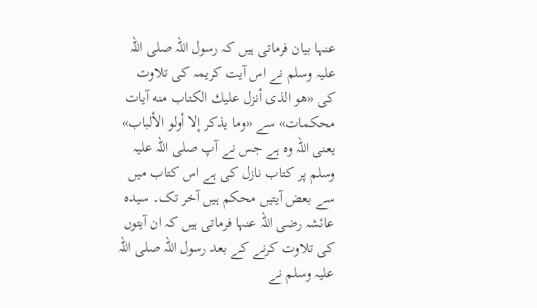عنہا بیان فرماتی ہیں کہ رسول اللہ صلی اللہ علیہ وسلم نے اس آیت کریمہ کی تلاوت کی «هو الذى أنزل عليك الكتاب منه آيات محكمات» سے «وما يذكر إلا أولو الألباب» یعنی اللہ وہ ہے جس نے آپ صلی اللہ علیہ وسلم پر کتاب نازل کی ہے اس کتاب میں سے بعض آیتیں محکم ہیں آخر تک۔ سیدہ عائشہ رضی اللہ عنہا فرماتی ہیں کہ ان آیتوں کی تلاوت کرنے کے بعد رسول اللہ صلی اللہ علیہ وسلم نے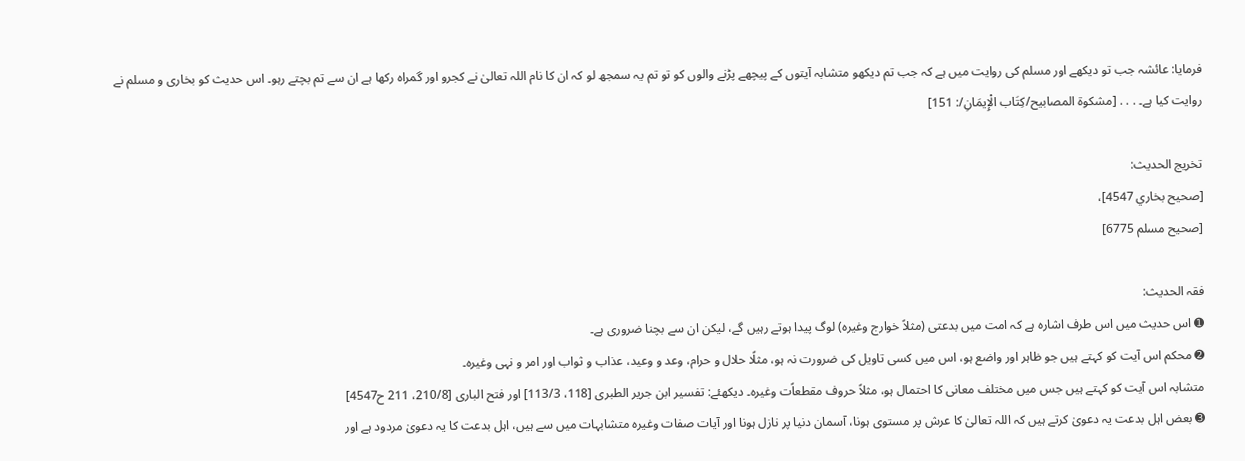فرمایا: عائشہ جب تو دیکھے اور مسلم کی روایت میں ہے کہ جب تم دیکھو متشابہ آیتوں کے پیچھے پڑنے والوں کو تو تم یہ سمجھ لو کہ ان کا نام اللہ تعالیٰ نے کجرو اور گمراہ رکھا ہے ان سے تم بچتے رہو۔ اس حدیث کو بخاری و مسلم نے روایت کیا ہے۔ . . . [مشكوة المصابيح/كِتَاب الْإِيمَانِ/: 151]

تخریج الحدیث:
[صحيح بخاري 4547]،
[صحيح مسلم 6775]

فقہ الحدیث:
➊ اس حدیث میں اس طرف اشارہ ہے کہ امت میں بدعتی (مثلاً خوارج وغیرہ) لوگ پیدا ہوتے رہیں گے، لیکن ان سے بچنا ضروری ہے۔
➋ محکم اس آیت کو کہتے ہیں جو ظاہر اور واضع ہو، اس میں کسی تاویل کی ضرورت نہ ہو، مثلًا حلال و حرام، وعد و وعید، عذاب و ثواب اور امر و نہی وغیرہ۔
متشابہ اس آیت کو کہتے ہیں جس میں مختلف معانی کا احتمال ہو، مثلاً حروف مقطعاًت وغیرہ۔ دیکھئے: تفسیر ابن جریر الطبری [118، 113/3] اور فتح الباری [210/8، 211 ح4547]
➌ بعض اہل بدعت یہ دعویٰ کرتے ہیں کہ اللہ تعالیٰ کا عرش پر مستوی ہونا، آسمان دنیا پر نازل ہونا اور آیات صفات وغیرہ متشابہات میں سے ہیں، اہل بدعت کا یہ دعویٰ مردود ہے اور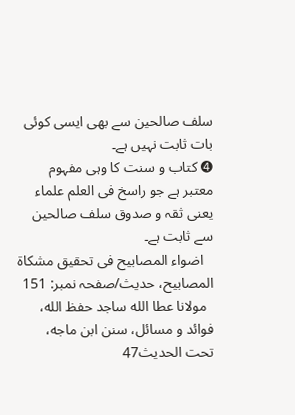سلف صالحین سے بھی ایسی کوئی بات ثابت نہیں ہے۔
➍ کتاب و سنت کا وہی مفہوم معتبر ہے جو راسخ فی العلم علماء یعنی ثقہ و صدوق سلف صالحین سے ثابت ہے۔
   اضواء المصابیح فی تحقیق مشکاۃ المصابیح، حدیث/صفحہ نمبر: 151
  مولانا عطا الله ساجد حفظ الله، فوائد و مسائل، سنن ابن ماجه، تحت الحديث47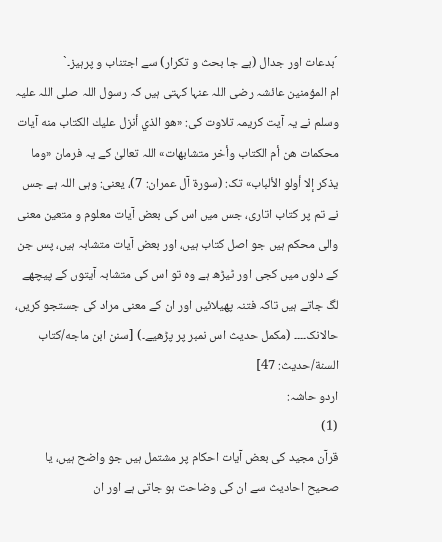´بدعات اور جدال (بے جا بحث و تکرار) سے اجتناب و پرہیز۔`
ام المؤمنین عائشہ رضی اللہ عنہا کہتی ہیں کہ رسول اللہ صلی اللہ علیہ وسلم نے یہ آیت کریمہ تلاوت کی: «هو الذي أنزل عليك الكتاب منه آيات محكمات هن أم الكتاب وأخر متشابهات» اللہ تعالیٰ کے یہ فرمان «وما يذكر إلا أولو الألباب» تک: (سورة آل عمران: 7)، یعنی: وہی اللہ ہے جس نے تم پر کتاب اتاری، جس میں اس کی بعض آیات معلوم و متعین معنی والی محکم ہیں جو اصل کتاب ہیں، اور بعض آیات متشابہ ہیں، پس جن کے دلوں میں کجی اور ٹیڑھ ہے وہ تو اس کی متشابہ آیتوں کے پیچھے لگ جاتے ہیں تاکہ فتنہ پھیلائیں اور ان کے معنی مراد کی جستجو کریں، حالانک۔۔۔۔ (مکمل حدیث اس نمبر پر پڑھیے۔) [سنن ابن ماجه/كتاب السنة/حدیث: 47]
اردو حاشہ:
(1)
قرآن مجید کی بعض آیات احکام پر مشتمل ہیں جو واضح ہیں، یا صحیح احادیث سے ان کی وضاحت ہو جاتی ہے اور ان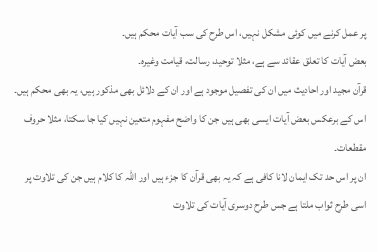پر عمل کرنے میں کوئی مشکل نہیں، اس طرح کی سب آیات محکم ہیں۔
بعض آیات کا تعلق عقائد سے ہے، مثلا توحید، رسالت، قیامت وغیرہ۔
قرآن مجید اور احادیث میں ان کی تفصیل موجود ہے اور ان کے دلائل بھی مذکور ہیں، یہ بھی محکم ہیں۔
اس کے برعکس بعض آیات ایسی بھی ہیں جن کا واضح مفہوم متعین نہیں کیا جا سکتا، مثلا حروف مقطعات۔
ان پر اس حد تک ایمان لانا کافی ہے کہ یہ بھی قرآن کا جزء ہیں اور اللہ کا کلام ہیں جن کی تلاوت پر اسی طرح ثواب ملتا ہے جس طرح دوسری آیات کی تلاوت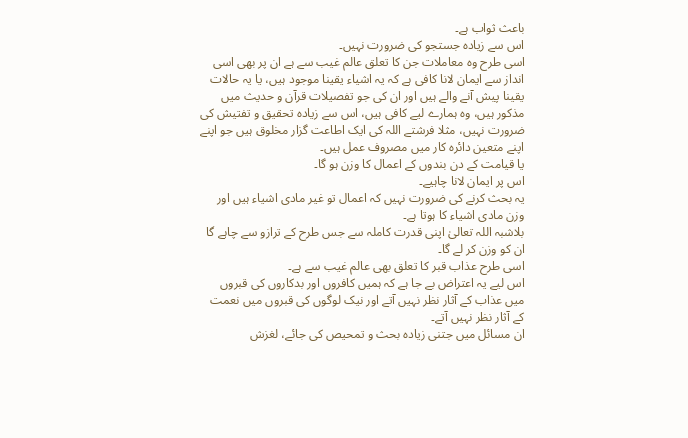باعث ثواب ہے۔
اس سے زیادہ جستجو کی ضرورت نہیں۔
اسی طرح وہ معاملات جن کا تعلق عالم غیب سے ہے ان پر بھی اسی انداز سے ایمان لانا کافی ہے کہ یہ اشیاء یقینا موجود ہیں، یا یہ حالات یقینا پیش آنے والے ہیں اور ان کی جو تفصیلات قرآن و حدیث میں مذکور ہیں، وہ ہمارے لیے کافی ہیں، اس سے زیادہ تحقیق و تفتیش کی ضرورت نہیں، مثلا فرشتے اللہ کی ایک اطاعت گزار مخلوق ہیں جو اپنے اپنے متعین دائرہ کار میں مصروف عمل ہیں۔
یا قیامت کے دن بندوں کے اعمال کا وزن ہو گا۔
اس پر ایمان لانا چاہیے۔
یہ بحث کرنے کی ضرورت نہیں کہ اعمال تو غیر مادی اشیاء ہیں اور وزن مادی اشیاء کا ہوتا ہے۔
بلاشبہ اللہ تعالیٰ اپنی قدرت کاملہ سے جس طرح کے ترازو سے چاہے گا ان کو وزن کر لے گا۔
اسی طرح عذاب قبر کا تعلق بھی عالم غیب سے ہے۔
اس لیے یہ اعتراض بے جا ہے کہ ہمیں کافروں اور بدکاروں کی قبروں میں عذاب کے آثار نظر نہیں آتے اور نیک لوگوں کی قبروں میں نعمت کے آثار نظر نہیں آتے۔
ان مسائل میں جتنی زیادہ بحث و تمحیص کی جائے، لغزش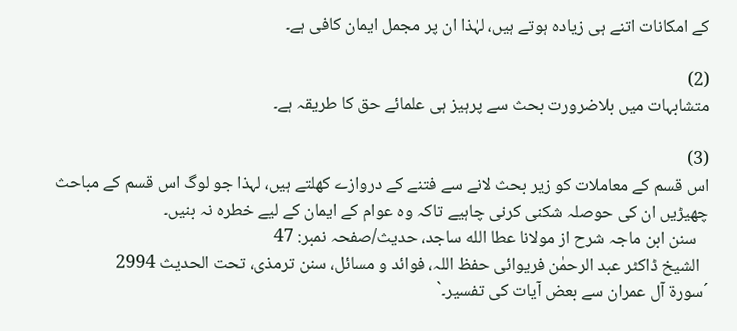کے امکانات اتنے ہی زیادہ ہوتے ہیں، لہٰذا ان پر مجمل ایمان کافی ہے۔

(2)
متشابہات میں بلاضرورت بحث سے پرہیز ہی علمائے حق کا طریقہ ہے۔

(3)
اس قسم کے معاملات کو زیر بحث لانے سے فتنے کے دروازے کھلتے ہیں، لہذا جو لوگ اس قسم کے مباحث چھیڑیں ان کی حوصلہ شکنی کرنی چاہیے تاکہ وہ عوام کے ایمان کے لیے خطرہ نہ بنیں۔
   سنن ابن ماجہ شرح از مولانا عطا الله ساجد، حدیث/صفحہ نمبر: 47
  الشیخ ڈاکٹر عبد الرحمٰن فریوائی حفظ اللہ، فوائد و مسائل، سنن ترمذی، تحت الحديث 2994
´سورۃ آل عمران سے بعض آیات کی تفسیر۔`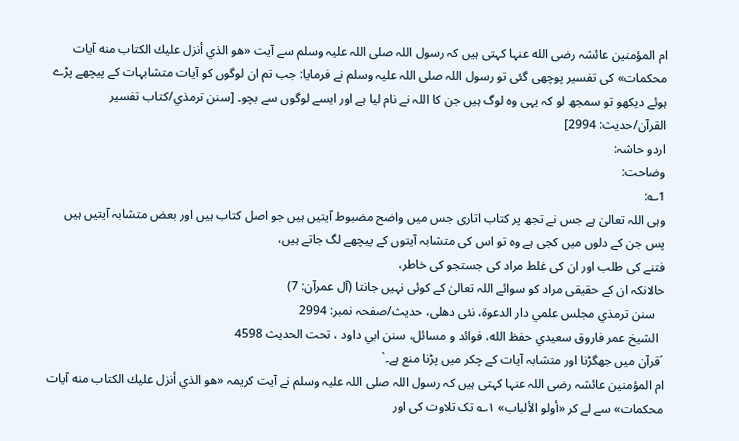ام المؤمنین عائشہ رضی الله عنہا کہتی ہیں کہ رسول اللہ صلی اللہ علیہ وسلم سے آیت «هو الذي أنزل عليك الكتاب منه آيات محكمات» کی تفسیر پوچھی گئی تو رسول اللہ صلی اللہ علیہ وسلم نے فرمایا: جب تم ان لوگوں کو آیات متشابہات کے پیچھے پڑے ہوئے دیکھو تو سمجھ لو کہ یہی وہ لوگ ہیں جن کا اللہ نے نام لیا ہے اور ایسے لوگوں سے بچو۔ [سنن ترمذي/كتاب تفسير القرآن/حدیث: 2994]
اردو حاشہ:
وضاحت:
1؎:
وہی اللہ تعالیٰ ہے جس نے تجھ پر کتاب اتاری جس میں واضح مضبوط آیتیں ہیں جو اصل کتاب ہیں اور بعض متشابہ آیتیں ہیں پس جن کے دلوں میں کجی ہے وہ تو اس کی متشابہ آیتوں کے پیچھے لگ جاتے ہیں،
فتنے کی طلب اور ان کی غلط مراد کی جستجو کی خاطر،
حالانکہ ان کے حقیقی مراد کو سوائے اللہ تعالیٰ کے کوئی نہیں جانتا (آل عمرآن: 7)
   سنن ترمذي مجلس علمي دار الدعوة، نئى دهلى، حدیث/صفحہ نمبر: 2994
  الشيخ عمر فاروق سعيدي حفظ الله، فوائد و مسائل، سنن ابي داود ، تحت الحديث 4598
´قرآن میں جھگڑنا اور متشابہ آیات کے چکر میں پڑنا منع ہے۔`
ام المؤمنین عائشہ رضی اللہ عنہا کہتی ہیں کہ رسول اللہ صلی اللہ علیہ وسلم نے آیت کریمہ «هو الذي أنزل عليك الكتاب منه آيات محكمات» سے لے کر «أولو الألباب» ۱؎ تک تلاوت کی اور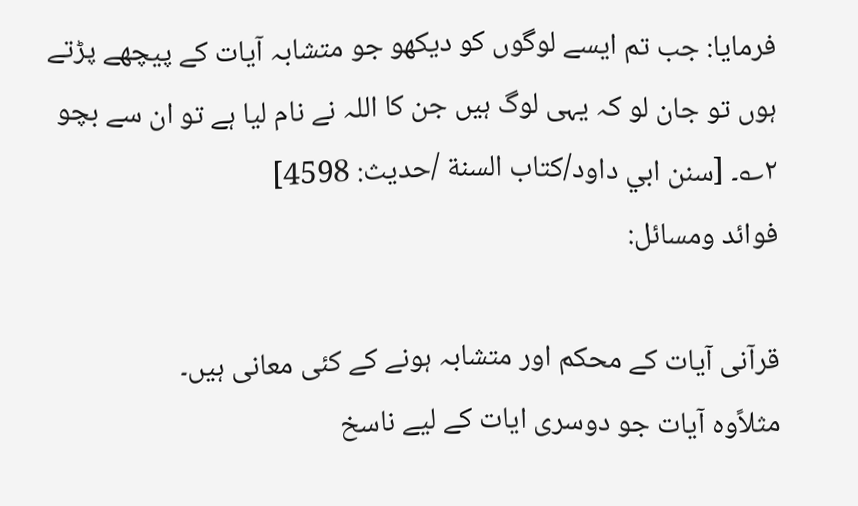فرمایا: جب تم ایسے لوگوں کو دیکھو جو متشابہ آیات کے پیچھے پڑتے ہوں تو جان لو کہ یہی لوگ ہیں جن کا اللہ نے نام لیا ہے تو ان سے بچو ۲؎۔ [سنن ابي داود/كتاب السنة /حدیث: 4598]
فوائد ومسائل:

قرآنی آیات کے محکم اور متشابہ ہونے کے کئی معانی ہیں۔
مثلاًوہ آیات جو دوسری ایات کے لیے ناسخ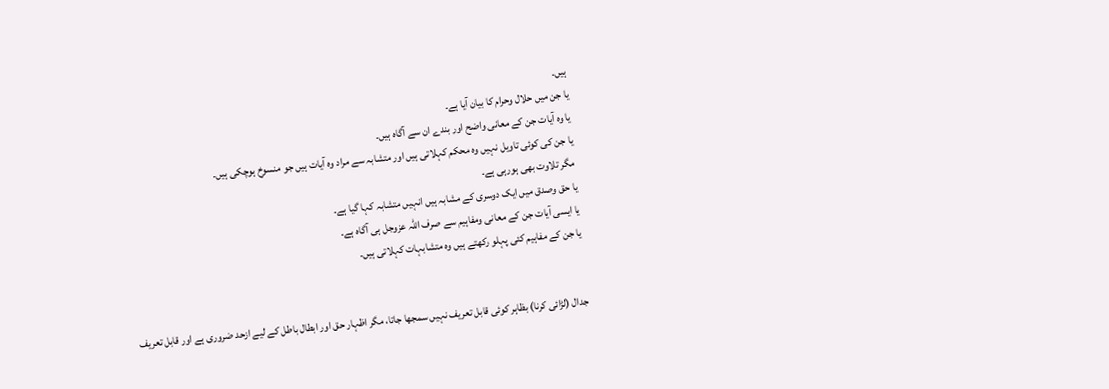ہیں۔
یا جن میں حلال وحرام کا بیان آیا ہے۔
یا وہ آیات جن کے معانی واضح اور بندے ان سے آگاہ ہیں۔
یا جن کی کوئی تاویل نہیں وہ محکم کہلاتی ہیں اور متشابہ سے مراد وہ آیات ہیں جو منسوخ ہوچکی ہیں۔
مگر تلاوت بھی ہورہی ہے۔
یا حق وصدق میں ایک دوسری کے مشابہ ہیں انہیں متشابہ کہا گیا ہے۔
یا ایسی آیات جن کے معانی ومفاہیم سے صرف اللہ عزوجل ہی آگاہ ہے۔
یا جن کے مفاہیم کئی پہلو رکھتے ہیں وہ متشابہات کہلاتی ہیں۔


جدال (لڑائی کرنا) بظاہر کوئی قابل تعریف نہیں سمجھا جاتا، مگر اظہار حق اور ابطال باطل کے لیے ازحد ضروری ہے اور قابل تعریف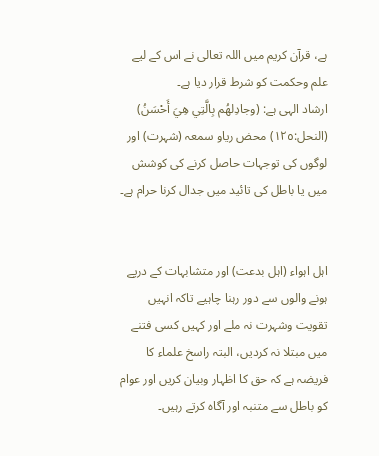ہے، قرآن کریم میں اللہ تعالی نے اس کے لیے علم وحکمت کو شرط قرار دیا ہے۔
ارشاد الہی ہے: (وجادِلهُم بِالَّتِي هِيَ أَحْسَنُ) (النحل:١٢٥) محض ریاو سمعہ (شہرت) اور لوگوں کی توجہات حاصل کرنے کی کوشش میں یا باطل کی تائید میں جدال کرنا حرام ہے۔


اہل اہواء (اہل بدعت) اور متشابہات کے درپے ہونے والوں سے دور رہنا چاہیے تاکہ انہیں تقویت وشہرت نہ ملے اور کہیں کسی فتنے میں مبتلا نہ کردیں، البتہ راسخ علماء کا فریضہ ہے کہ حق کا اظہار وبیان کریں اور عوام کو باطل سے متنبہ اور آگاہ کرتے رہیں۔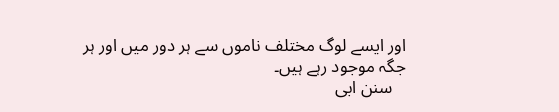اور ایسے لوگ مختلف ناموں سے ہر دور میں اور ہر جگہ موجود رہے ہیں۔
   سنن ابی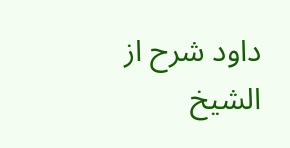داود شرح از الشیخ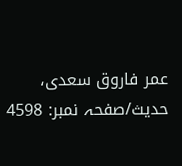عمر فاروق سعدی، حدیث/صفحہ نمبر: 4598